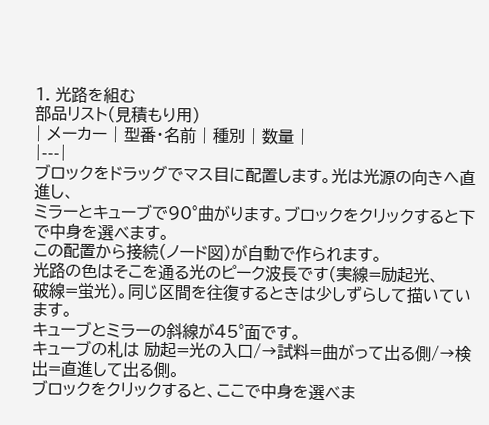1. 光路を組む
部品リスト(見積もり用)
| メーカー | 型番・名前 | 種別 | 数量 |
|---|
ブロックをドラッグでマス目に配置します。光は光源の向きへ直進し、
ミラーとキューブで90°曲がります。ブロックをクリックすると下で中身を選べます。
この配置から接続(ノード図)が自動で作られます。
光路の色はそこを通る光のピーク波長です(実線=励起光、
破線=蛍光)。同じ区間を往復するときは少しずらして描いています。
キューブとミラーの斜線が45°面です。
キューブの札は 励起=光の入口/→試料=曲がって出る側/→検出=直進して出る側。
ブロックをクリックすると、ここで中身を選べま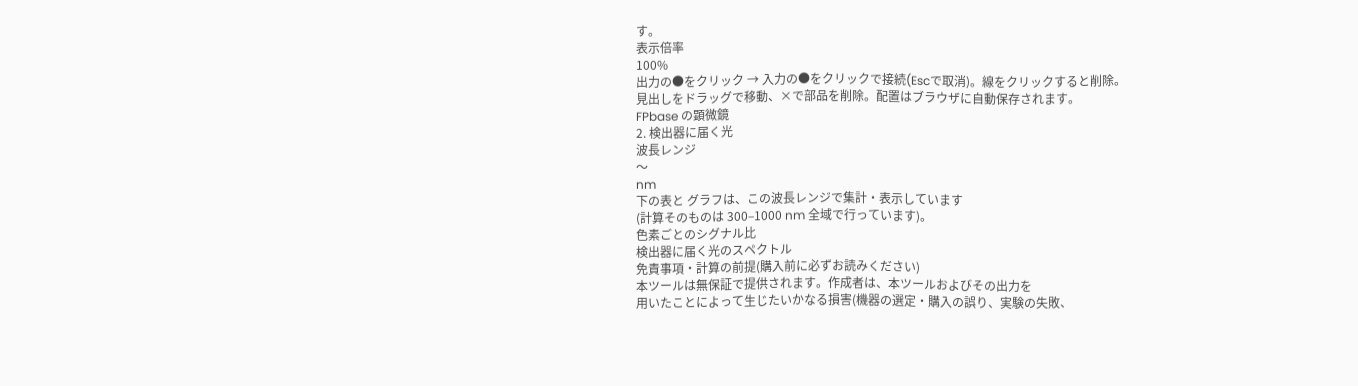す。
表示倍率
100%
出力の●をクリック → 入力の●をクリックで接続(Escで取消)。線をクリックすると削除。
見出しをドラッグで移動、×で部品を削除。配置はブラウザに自動保存されます。
FPbase の顕微鏡
2. 検出器に届く光
波長レンジ
〜
nm
下の表と グラフは、この波長レンジで集計・表示しています
(計算そのものは 300–1000 nm 全域で行っています)。
色素ごとのシグナル比
検出器に届く光のスペクトル
免責事項・計算の前提(購入前に必ずお読みください)
本ツールは無保証で提供されます。作成者は、本ツールおよびその出力を
用いたことによって生じたいかなる損害(機器の選定・購入の誤り、実験の失敗、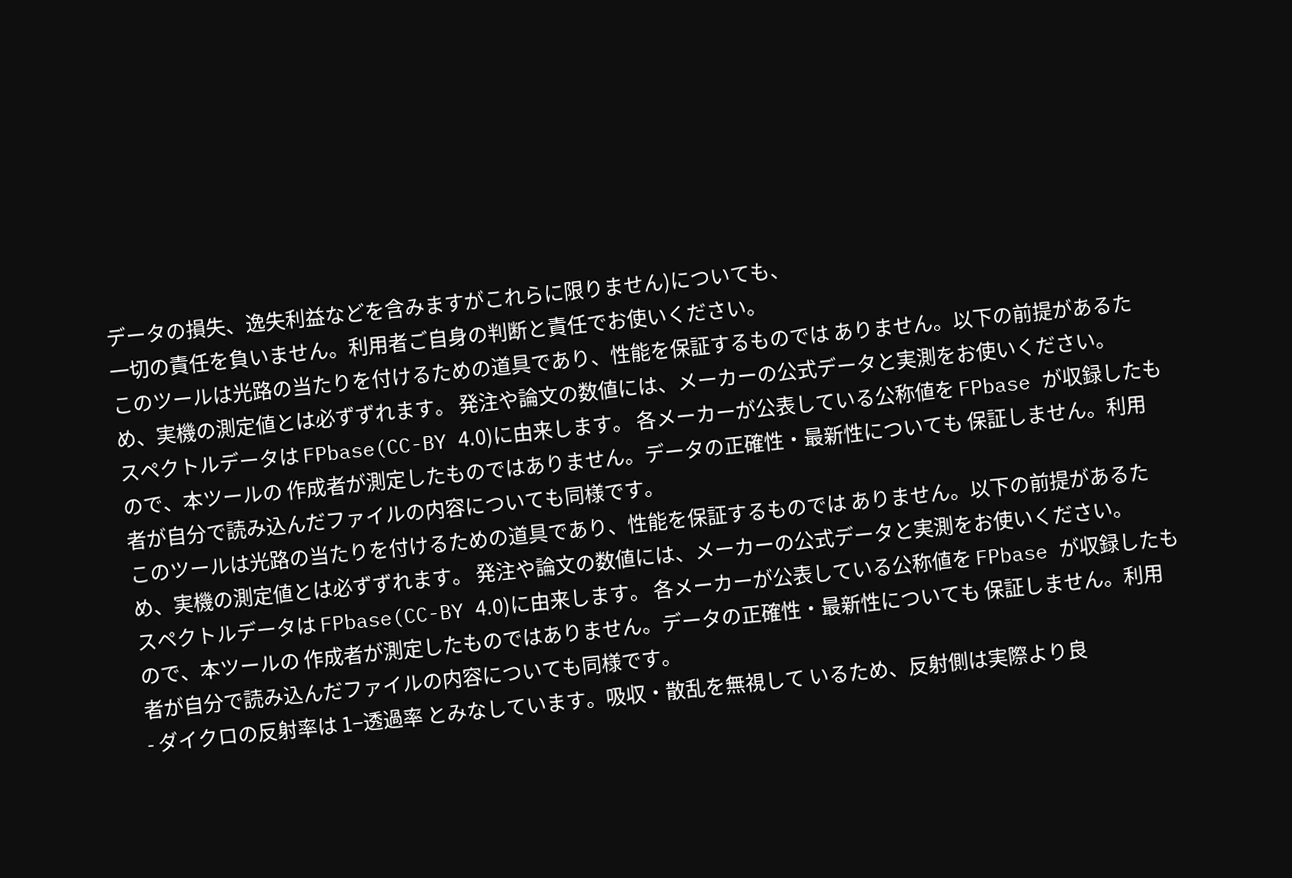データの損失、逸失利益などを含みますがこれらに限りません)についても、
一切の責任を負いません。利用者ご自身の判断と責任でお使いください。
このツールは光路の当たりを付けるための道具であり、性能を保証するものでは ありません。以下の前提があるため、実機の測定値とは必ずずれます。 発注や論文の数値には、メーカーの公式データと実測をお使いください。
スペクトルデータは FPbase(CC-BY 4.0)に由来します。 各メーカーが公表している公称値を FPbase が収録したもので、本ツールの 作成者が測定したものではありません。データの正確性・最新性についても 保証しません。利用者が自分で読み込んだファイルの内容についても同様です。
このツールは光路の当たりを付けるための道具であり、性能を保証するものでは ありません。以下の前提があるため、実機の測定値とは必ずずれます。 発注や論文の数値には、メーカーの公式データと実測をお使いください。
スペクトルデータは FPbase(CC-BY 4.0)に由来します。 各メーカーが公表している公称値を FPbase が収録したもので、本ツールの 作成者が測定したものではありません。データの正確性・最新性についても 保証しません。利用者が自分で読み込んだファイルの内容についても同様です。
- ダイクロの反射率は 1−透過率 とみなしています。吸収・散乱を無視して いるため、反射側は実際より良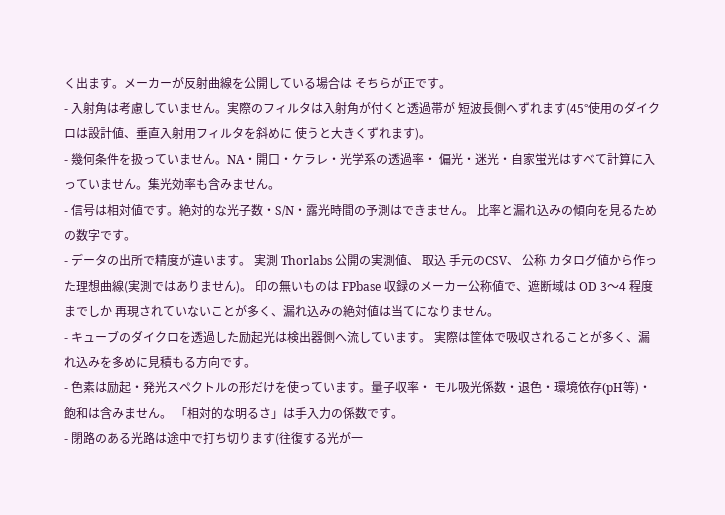く出ます。メーカーが反射曲線を公開している場合は そちらが正です。
- 入射角は考慮していません。実際のフィルタは入射角が付くと透過帯が 短波長側へずれます(45°使用のダイクロは設計値、垂直入射用フィルタを斜めに 使うと大きくずれます)。
- 幾何条件を扱っていません。NA・開口・ケラレ・光学系の透過率・ 偏光・迷光・自家蛍光はすべて計算に入っていません。集光効率も含みません。
- 信号は相対値です。絶対的な光子数・S/N・露光時間の予測はできません。 比率と漏れ込みの傾向を見るための数字です。
- データの出所で精度が違います。 実測 Thorlabs 公開の実測値、 取込 手元のCSV、 公称 カタログ値から作った理想曲線(実測ではありません)。 印の無いものは FPbase 収録のメーカー公称値で、遮断域は OD 3〜4 程度までしか 再現されていないことが多く、漏れ込みの絶対値は当てになりません。
- キューブのダイクロを透過した励起光は検出器側へ流しています。 実際は筐体で吸収されることが多く、漏れ込みを多めに見積もる方向です。
- 色素は励起・発光スペクトルの形だけを使っています。量子収率・ モル吸光係数・退色・環境依存(pH等)・飽和は含みません。 「相対的な明るさ」は手入力の係数です。
- 閉路のある光路は途中で打ち切ります(往復する光が一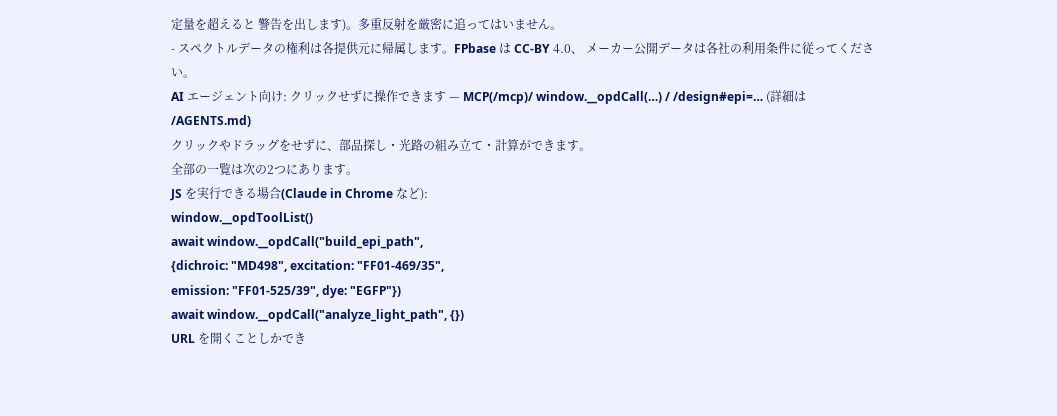定量を超えると 警告を出します)。多重反射を厳密に追ってはいません。
- スペクトルデータの権利は各提供元に帰属します。FPbase は CC-BY 4.0、 メーカー公開データは各社の利用条件に従ってください。
AI エージェント向け: クリックせずに操作できます — MCP(/mcp)/ window.__opdCall(…) / /design#epi=… (詳細は /AGENTS.md)
クリックやドラッグをせずに、部品探し・光路の組み立て・計算ができます。
全部の一覧は次の2つにあります。
JS を実行できる場合(Claude in Chrome など):
window.__opdToolList()
await window.__opdCall("build_epi_path",
{dichroic: "MD498", excitation: "FF01-469/35",
emission: "FF01-525/39", dye: "EGFP"})
await window.__opdCall("analyze_light_path", {})
URL を開くことしかでき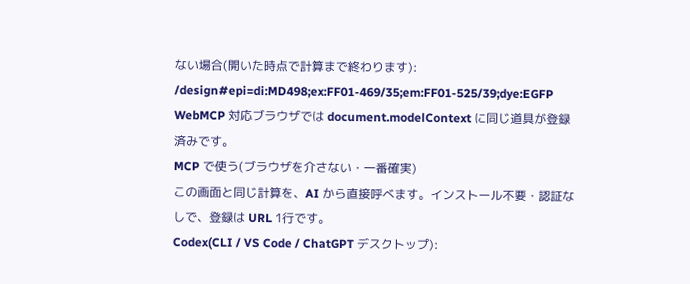ない場合(開いた時点で計算まで終わります):
/design#epi=di:MD498;ex:FF01-469/35;em:FF01-525/39;dye:EGFP
WebMCP 対応ブラウザでは document.modelContext に同じ道具が登録済みです。
MCP で使う(ブラウザを介さない・一番確実)
この画面と同じ計算を、AI から直接呼べます。インストール不要・認証なしで、登録は URL 1行です。
Codex(CLI / VS Code / ChatGPT デスクトップ):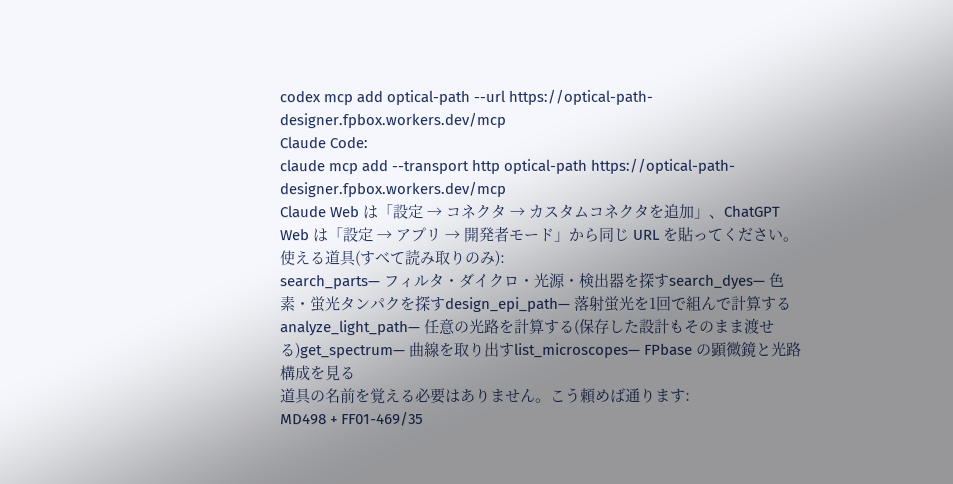codex mcp add optical-path --url https://optical-path-designer.fpbox.workers.dev/mcp
Claude Code:
claude mcp add --transport http optical-path https://optical-path-designer.fpbox.workers.dev/mcp
Claude Web は「設定 → コネクタ → カスタムコネクタを追加」、ChatGPT Web は「設定 → アプリ → 開発者モード」から同じ URL を貼ってください。
使える道具(すべて読み取りのみ):
search_parts— フィルタ・ダイクロ・光源・検出器を探すsearch_dyes— 色素・蛍光タンパクを探すdesign_epi_path— 落射蛍光を1回で組んで計算するanalyze_light_path— 任意の光路を計算する(保存した設計もそのまま渡せる)get_spectrum— 曲線を取り出すlist_microscopes— FPbase の顕微鏡と光路構成を見る
道具の名前を覚える必要はありません。こう頼めば通ります:
MD498 + FF01-469/35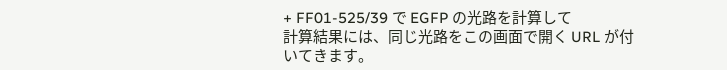+ FF01-525/39 で EGFP の光路を計算して
計算結果には、同じ光路をこの画面で開く URL が付いてきます。